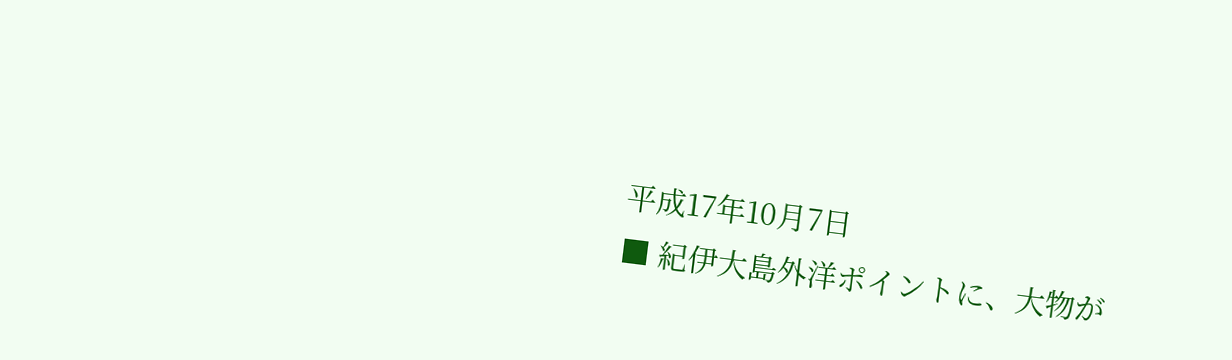平成17年10月7日
■ 紀伊大島外洋ポイントに、大物が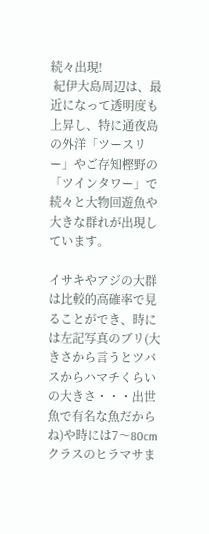続々出現!
 紀伊大島周辺は、最近になって透明度も上昇し、特に通夜島の外洋「ツースリー」やご存知樫野の「ツインタワー」で続々と大物回遊魚や大きな群れが出現しています。

イサキやアジの大群は比較的高確率で見ることができ、時には左記写真のブリ(大きさから言うとツバスからハマチくらいの大きさ・・・出世魚で有名な魚だからね)や時には7〜80cmクラスのヒラマサま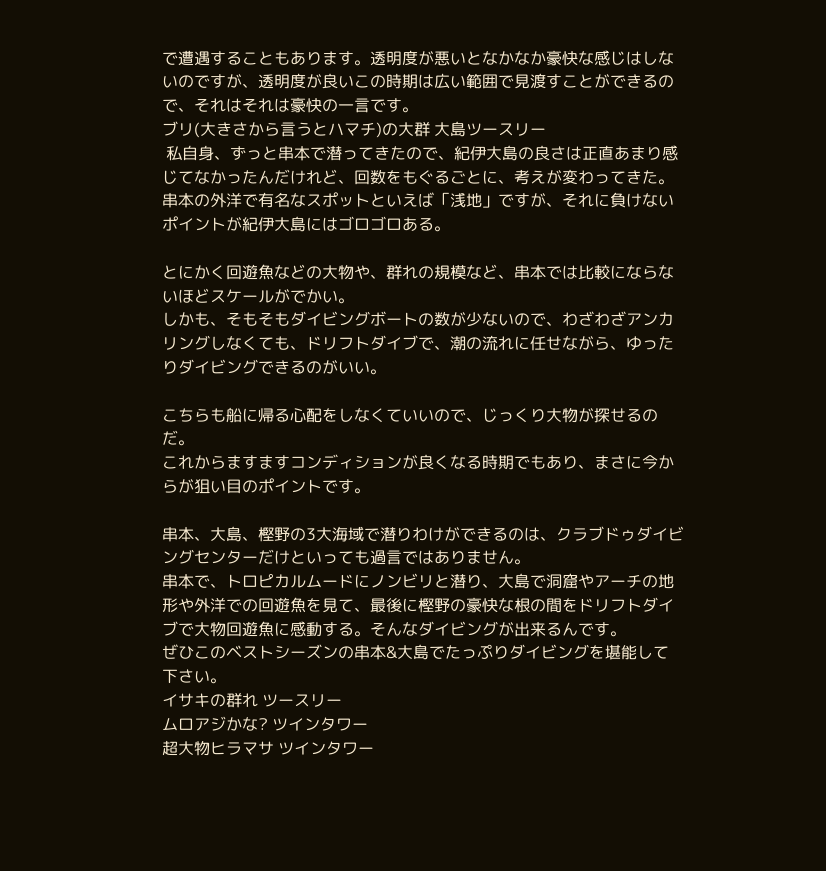で遭遇することもあります。透明度が悪いとなかなか豪快な感じはしないのですが、透明度が良いこの時期は広い範囲で見渡すことができるので、それはそれは豪快の一言です。
ブリ(大きさから言うとハマチ)の大群 大島ツースリー
 私自身、ずっと串本で潜ってきたので、紀伊大島の良さは正直あまり感じてなかったんだけれど、回数をもぐるごとに、考えが変わってきた。
串本の外洋で有名なスポットといえば「浅地」ですが、それに負けないポイントが紀伊大島にはゴロゴロある。

とにかく回遊魚などの大物や、群れの規模など、串本では比較にならないほどスケールがでかい。
しかも、そもそもダイビングボートの数が少ないので、わざわざアンカリングしなくても、ドリフトダイブで、潮の流れに任せながら、ゆったりダイビングできるのがいい。

こちらも船に帰る心配をしなくていいので、じっくり大物が探せるのだ。
これからますますコンディションが良くなる時期でもあり、まさに今からが狙い目のポイントです。

串本、大島、樫野の3大海域で潜りわけができるのは、クラブドゥダイビングセンターだけといっても過言ではありません。
串本で、トロピカルムードにノンビリと潜り、大島で洞窟やアーチの地形や外洋での回遊魚を見て、最後に樫野の豪快な根の間をドリフトダイブで大物回遊魚に感動する。そんなダイビングが出来るんです。
ぜひこのベストシーズンの串本&大島でたっぷりダイビングを堪能して下さい。
イサキの群れ ツースリー
ムロアジかな? ツインタワー
超大物ヒラマサ ツインタワー